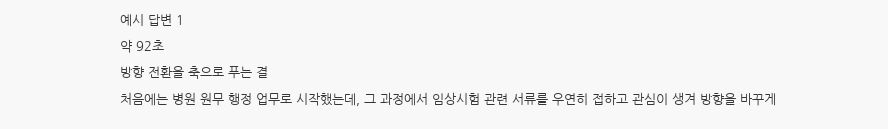예시 답변 1
약 92초
방향 전환을 축으로 푸는 결
처음에는 병원 원무 행정 업무로 시작했는데, 그 과정에서 임상시험 관련 서류를 우연히 접하고 관심이 생겨 방향을 바꾸게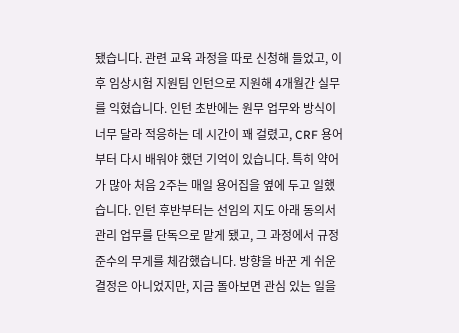됐습니다. 관련 교육 과정을 따로 신청해 들었고, 이후 임상시험 지원팀 인턴으로 지원해 4개월간 실무를 익혔습니다. 인턴 초반에는 원무 업무와 방식이 너무 달라 적응하는 데 시간이 꽤 걸렸고, CRF 용어부터 다시 배워야 했던 기억이 있습니다. 특히 약어가 많아 처음 2주는 매일 용어집을 옆에 두고 일했습니다. 인턴 후반부터는 선임의 지도 아래 동의서 관리 업무를 단독으로 맡게 됐고, 그 과정에서 규정 준수의 무게를 체감했습니다. 방향을 바꾼 게 쉬운 결정은 아니었지만, 지금 돌아보면 관심 있는 일을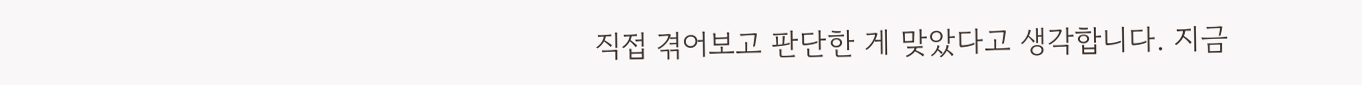직접 겪어보고 판단한 게 맞았다고 생각합니다. 지금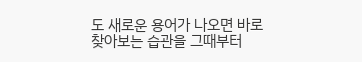도 새로운 용어가 나오면 바로 찾아보는 습관을 그때부터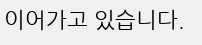이어가고 있습니다.